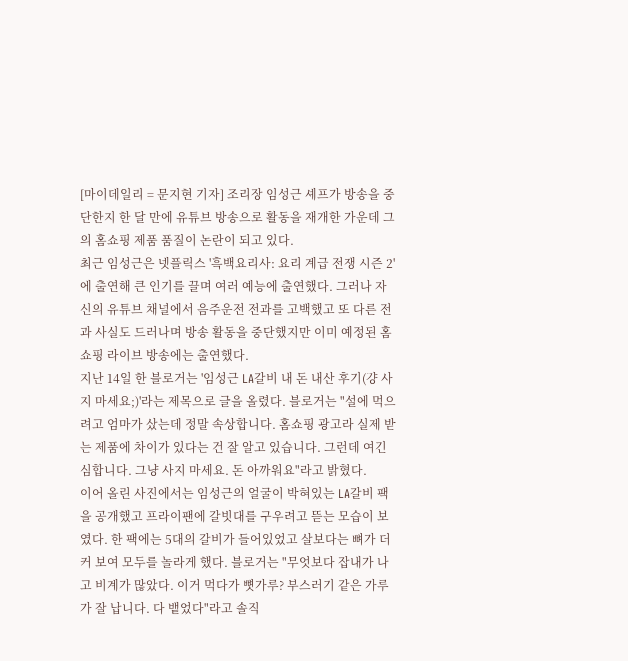[마이데일리 = 문지현 기자] 조리장 임성근 셰프가 방송을 중단한지 한 달 만에 유튜브 방송으로 활동을 재개한 가운데 그의 홈쇼핑 제품 품질이 논란이 되고 있다.
최근 임성근은 넷플릭스 '흑백요리사: 요리 계급 전쟁 시즌 2'에 출연해 큰 인기를 끌며 여러 예능에 출연했다. 그러나 자신의 유튜브 채널에서 음주운전 전과를 고백했고 또 다른 전과 사실도 드러나며 방송 활동을 중단했지만 이미 예정된 홈쇼핑 라이브 방송에는 출연했다.
지난 14일 한 블로거는 '임성근 LA갈비 내 돈 내산 후기(걍 사지 마세요;)'라는 제목으로 글을 올렸다. 블로거는 "설에 먹으려고 엄마가 샀는데 정말 속상합니다. 홈쇼핑 광고라 실제 받는 제품에 차이가 있다는 건 잘 알고 있습니다. 그런데 여긴 심합니다. 그냥 사지 마세요. 돈 아까워요"라고 밝혔다.
이어 올린 사진에서는 임성근의 얼굴이 박혀있는 LA갈비 팩을 공개했고 프라이팬에 갈빗대를 구우려고 뜯는 모습이 보였다. 한 팩에는 5대의 갈비가 들어있었고 살보다는 뼈가 더 커 보여 모두를 놀라게 했다. 블로거는 "무엇보다 잡내가 나고 비계가 많았다. 이거 먹다가 뼛가루? 부스러기 같은 가루가 잘 납니다. 다 뱉었다"라고 솔직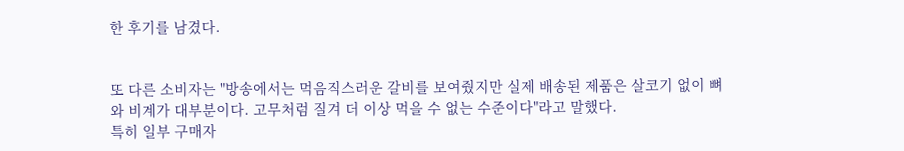한 후기를 남겼다.


또 다른 소비자는 "방송에서는 먹음직스러운 갈비를 보여줬지만 실제 배송된 제품은 살코기 없이 뼈와 비계가 대부분이다. 고무처럼 질겨 더 이상 먹을 수 없는 수준이다"라고 말했다.
특히 일부 구매자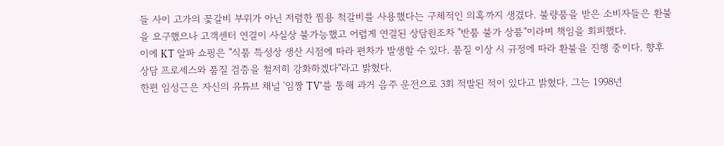들 사이 고가의 꽃갈비 부위가 아닌 저렴한 찜용 척갈비를 사용했다는 구체적인 의혹까지 생겼다. 불량품을 받은 소비자들은 환불을 요구했으나 고객센터 연결이 사실상 불가능했고 어렵게 연결된 상담원조차 "반품 불가 상품"이라며 책임을 회피했다.
이에 KT 알파 쇼핑은 "식품 특성상 생산 시점에 따라 편차가 발생할 수 있다. 품질 이상 시 규정에 따라 환불을 진행 중이다. 향후 상담 프로세스와 품질 검증을 철저히 강화하겠다"라고 밝혔다.
한편 임성근은 자신의 유튜브 채널 '임짱 TV'를 통해 과거 음주 운전으로 3회 적발된 적이 있다고 밝혔다. 그는 1998년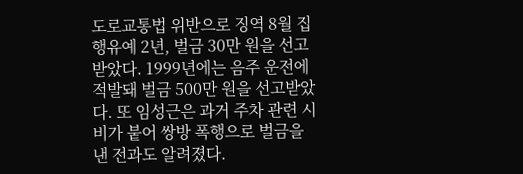도로교통법 위반으로 징역 8월 집행유예 2년, 벌금 30만 원을 선고받았다. 1999년에는 음주 운전에 적발돼 벌금 500만 원을 선고받았다. 또 임성근은 과거 주차 관련 시비가 붙어 쌍방 폭행으로 벌금을 낸 전과도 알려졌다.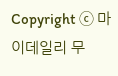Copyright ⓒ 마이데일리 무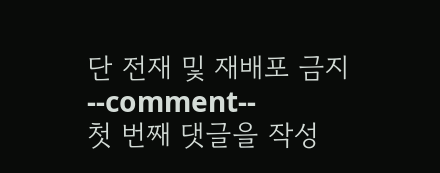단 전재 및 재배포 금지
--comment--
첫 번째 댓글을 작성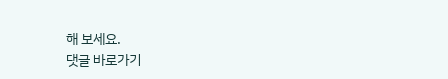해 보세요.
댓글 바로가기